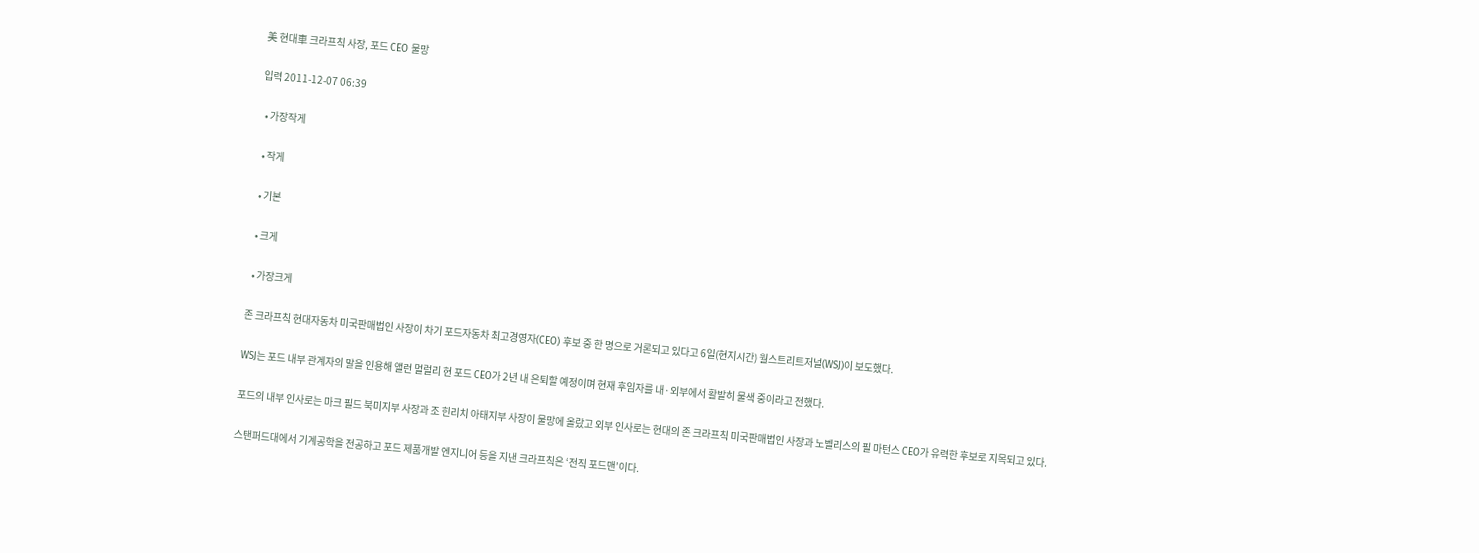美 현대車 크라프칙 사장, 포드 CEO 물망

입력 2011-12-07 06:39

  • 가장작게

  • 작게

  • 기본

  • 크게

  • 가장크게

존 크라프칙 현대자동차 미국판매법인 사장이 차기 포드자동차 최고경영자(CEO) 후보 중 한 명으로 거론되고 있다고 6일(현지시간) 월스트리트저널(WSJ)이 보도했다.

WSJ는 포드 내부 관계자의 말을 인용해 앨런 멀럴리 현 포드 CEO가 2년 내 은퇴할 예정이며 현재 후임자를 내·외부에서 활발히 물색 중이라고 전했다.

포드의 내부 인사로는 마크 필드 북미지부 사장과 조 힌리치 아태지부 사장이 물망에 올랐고 외부 인사로는 현대의 존 크라프칙 미국판매법인 사장과 노벨리스의 필 마턴스 CEO가 유력한 후보로 지목되고 있다.

스탠퍼드대에서 기계공학을 전공하고 포드 제품개발 엔지니어 등을 지낸 크라프칙은 ‘전직 포드맨’이다.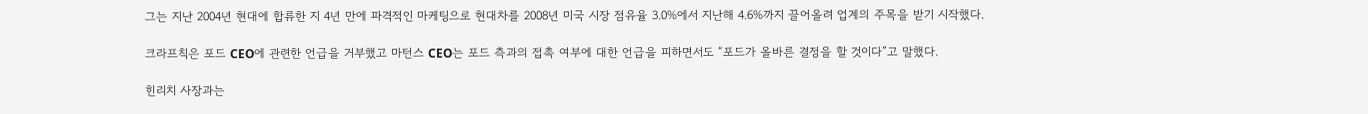그는 지난 2004년 현대에 합류한 지 4년 만에 파격적인 마케팅으로 현대차를 2008년 미국 시장 점유율 3.0%에서 지난해 4.6%까지 끌어올려 업계의 주목을 받기 시작했다.

크라프칙은 포드 CEO에 관련한 언급을 거부했고 마턴스 CEO는 포드 측과의 접촉 여부에 대한 언급을 피하면서도 “포드가 올바른 결정을 할 것이다”고 말했다.

힌리치 사장과는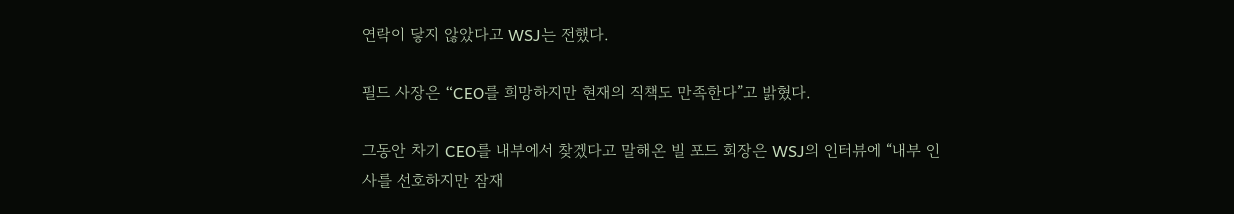연락이 닿지 않았다고 WSJ는 전했다.

필드 사장은 “CEO를 희망하지만 현재의 직책도 만족한다”고 밝혔다.

그동안 차기 CEO를 내부에서 찾겠다고 말해온 빌 포드 회장은 WSJ의 인터뷰에 “내부 인사를 선호하지만 잠재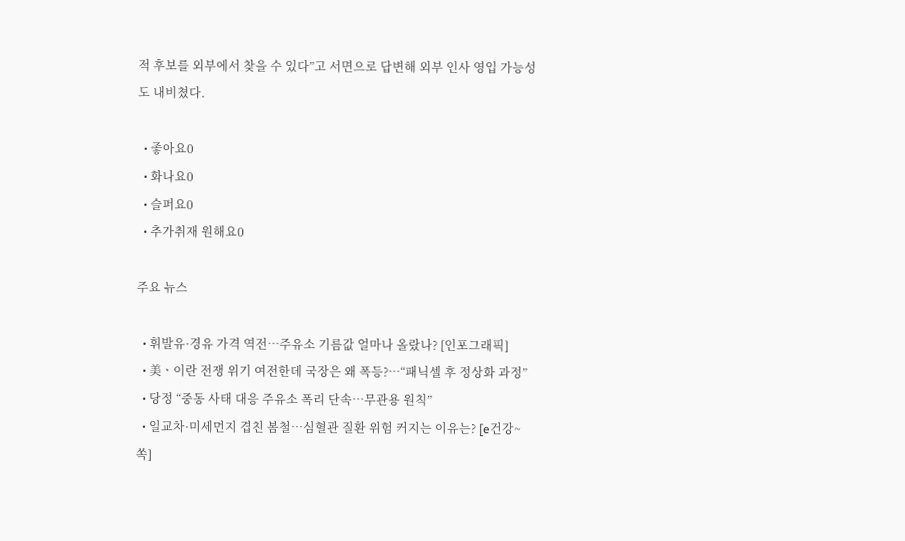적 후보를 외부에서 찾을 수 있다”고 서면으로 답변해 외부 인사 영입 가능성도 내비쳤다.

  • 좋아요0
  • 화나요0
  • 슬퍼요0
  • 추가취재 원해요0

주요 뉴스

  • 휘발유·경유 가격 역전…주유소 기름값 얼마나 올랐나? [인포그래픽]
  • 美ㆍ이란 전쟁 위기 여전한데 국장은 왜 폭등?⋯“패닉셀 후 정상화 과정”
  • 당정 “중동 사태 대응 주유소 폭리 단속…무관용 원칙”
  • 일교차·미세먼지 겹친 봄철…심혈관 질환 위험 커지는 이유는? [e건강~쏙]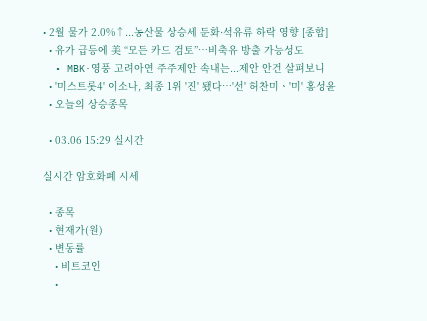• 2월 물가 2.0%↑...농산물 상승세 둔화·석유류 하락 영향 [종합]
  • 유가 급등에 美 “모든 카드 검토”…비축유 방출 가능성도
  • MBK·영풍 고려아연 주주제안 속내는...제안 안건 살펴보니
  • '미스트롯4' 이소나, 최종 1위 '진' 됐다⋯'선' 허찬미ㆍ'미' 홍성윤
  • 오늘의 상승종목

  • 03.06 15:29 실시간

실시간 암호화폐 시세

  • 종목
  • 현재가(원)
  • 변동률
    • 비트코인
    •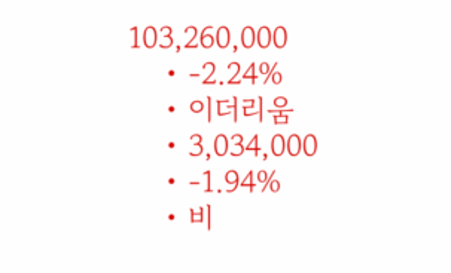103,260,000
    • -2.24%
    • 이더리움
    • 3,034,000
    • -1.94%
    • 비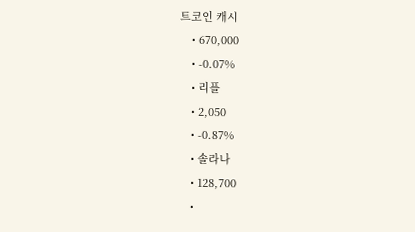트코인 캐시
    • 670,000
    • -0.07%
    • 리플
    • 2,050
    • -0.87%
    • 솔라나
    • 128,700
    •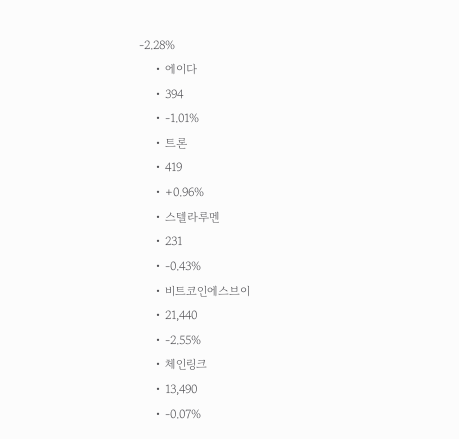-2.28%
    • 에이다
    • 394
    • -1.01%
    • 트론
    • 419
    • +0.96%
    • 스텔라루멘
    • 231
    • -0.43%
    • 비트코인에스브이
    • 21,440
    • -2.55%
    • 체인링크
    • 13,490
    • -0.07%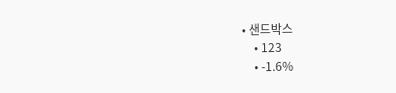• 샌드박스
    • 123
    • -1.6%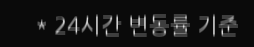* 24시간 변동률 기준